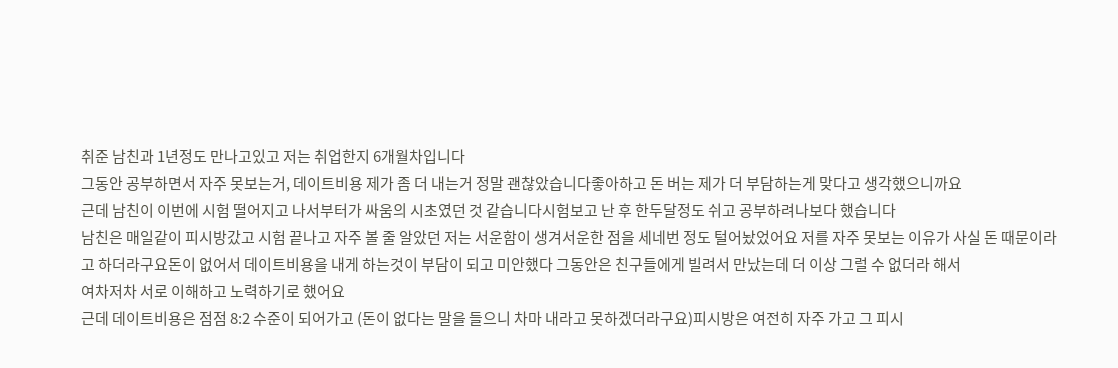취준 남친과 1년정도 만나고있고 저는 취업한지 6개월차입니다
그동안 공부하면서 자주 못보는거, 데이트비용 제가 좀 더 내는거 정말 괜찮았습니다좋아하고 돈 버는 제가 더 부담하는게 맞다고 생각했으니까요
근데 남친이 이번에 시험 떨어지고 나서부터가 싸움의 시초였던 것 같습니다시험보고 난 후 한두달정도 쉬고 공부하려나보다 했습니다
남친은 매일같이 피시방갔고 시험 끝나고 자주 볼 줄 알았던 저는 서운함이 생겨서운한 점을 세네번 정도 털어놨었어요 저를 자주 못보는 이유가 사실 돈 때문이라고 하더라구요돈이 없어서 데이트비용을 내게 하는것이 부담이 되고 미안했다 그동안은 친구들에게 빌려서 만났는데 더 이상 그럴 수 없더라 해서
여차저차 서로 이해하고 노력하기로 했어요
근데 데이트비용은 점점 8:2 수준이 되어가고 (돈이 없다는 말을 들으니 차마 내라고 못하겠더라구요)피시방은 여전히 자주 가고 그 피시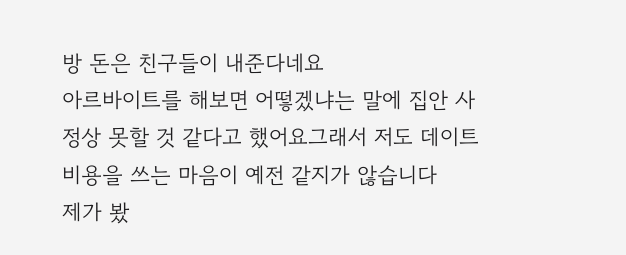방 돈은 친구들이 내준다네요
아르바이트를 해보면 어떻겠냐는 말에 집안 사정상 못할 것 같다고 했어요그래서 저도 데이트비용을 쓰는 마음이 예전 같지가 않습니다
제가 봤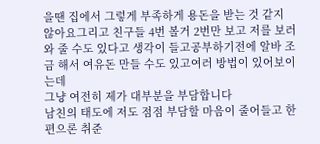을땐 집에서 그렇게 부족하게 용돈을 받는 것 같지 않아요그리고 친구들 4번 볼거 2번만 보고 저를 보러 와 줄 수도 있다고 생각이 들고공부하기전에 알바 조금 해서 여유돈 만들 수도 있고여러 방법이 있어보이는데
그냥 여전히 제가 대부분을 부담합니다
남친의 태도에 저도 점점 부담할 마음이 줄어들고 한편으론 취준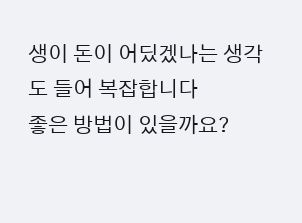생이 돈이 어딨겠나는 생각도 들어 복잡합니다
좋은 방법이 있을까요?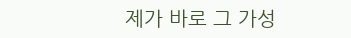제가 바로 그 가성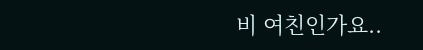비 여친인가요..